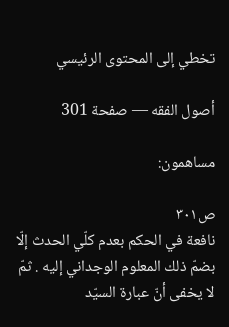تخطي إلى المحتوى الرئيسي

أصول الفقه — صفحة 301

مساهمون:

ص٣٠١
نافعة في الحكم بعدم كلّي الحدث إلّا بضمّ ذلك المعلوم الوجداني إليه . ثمّ لا يخفى أنّ عبارة السيّد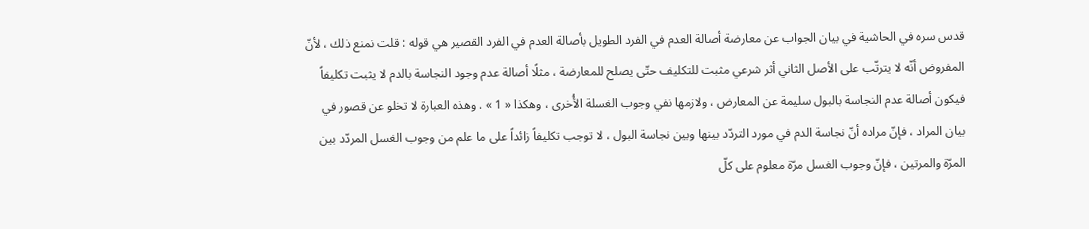قدس سره في الحاشية في بيان الجواب عن معارضة أصالة العدم في الفرد الطويل بأصالة العدم في الفرد القصير هي قوله : قلت نمنع ذلك ، لأنّ المفروض أنّه لا يترتّب على الأصل الثاني أثر شرعي مثبت للتكليف حتّى يصلح للمعارضة ، مثلًا أصالة عدم وجود النجاسة بالدم لا يثبت تكليفاً فيكون أصالة عدم النجاسة بالبول سليمة عن المعارض ، ولازمها نفي وجوب الغسلة الأُخرى ، وهكذا « 1 » . وهذه العبارة لا تخلو عن قصور في بيان المراد ، فإنّ مراده أنّ نجاسة الدم في مورد التردّد بينها وبين نجاسة البول ، لا توجب تكليفاً زائداً على ما علم من وجوب الغسل المردّد بين المرّة والمرتين ، فإنّ وجوب الغسل مرّة معلوم على كلّ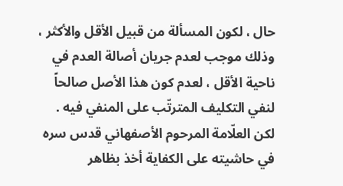حال ، لكون المسألة من قبيل الأقل والأكثر ، وذلك موجب لعدم جريان أصالة العدم في ناحية الأقل ، لعدم كون هذا الأصل صالحاً لنفي التكليف المترتّب على المنفي فيه . لكن العلّامة المرحوم الأصفهاني قدس سره في حاشيته على الكفاية أخذ بظاهر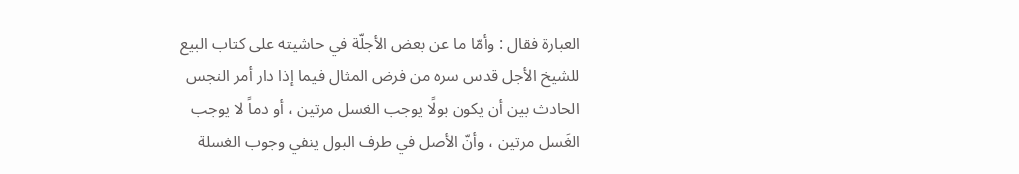العبارة فقال : وأمّا ما عن بعض الأجلّة في حاشيته على كتاب البيع للشيخ الأجل قدس سره من فرض المثال فيما إذا دار أمر النجس الحادث بين أن يكون بولًا يوجب الغسل مرتين ، أو دماً لا يوجب الغَسل مرتين ، وأنّ الأصل في طرف البول ينفي وجوب الغسلة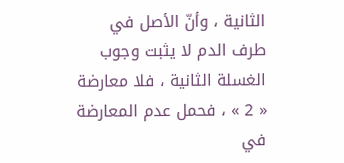الثانية ، وأنّ الأصل في طرف الدم لا يثبت وجوب الغسلة الثانية ، فلا معارضة « 2 » ، فحمل عدم المعارضة في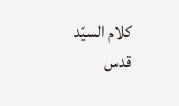كلام السيّد قدس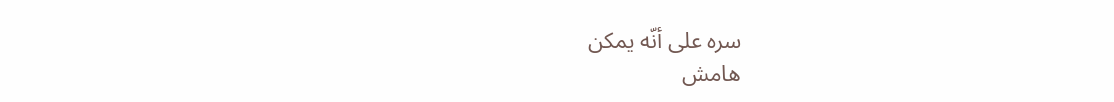سره على أنّه يمكن
هامش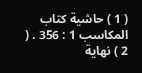( 1 ) حاشية كتاب المكاسب 1 : 356 . ( 2 ) نهاية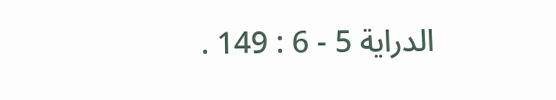الدراية 5 - 6 : 149 .